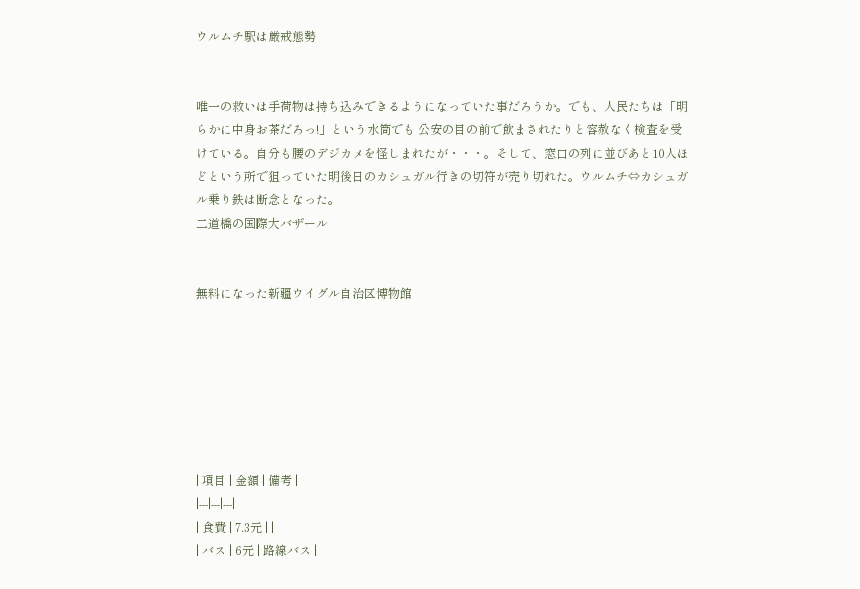ウルムチ駅は厳戒態勢


唯一の救いは手荷物は持ち込みできるようになっていた事だろうか。でも、人民たちは「明らかに中身お茶だろっ!」という水筒でも 公安の目の前で飲まされたりと容赦なく検査を受けている。自分も腰のデジカメを怪しまれたが・・・。そして、窓口の列に並びあと10人ほどという所で狙っていた明後日のカシュガル行きの切符が売り切れた。ウルムチ⇔カシュガル乗り鉄は断念となった。
二道橋の国際大バザール


無料になった新疆ウイグル自治区博物館







| 項目 | 金額 | 備考 |
|---|---|---|
| 食費 | 7.3元 | |
| バス | 6元 | 路線バス |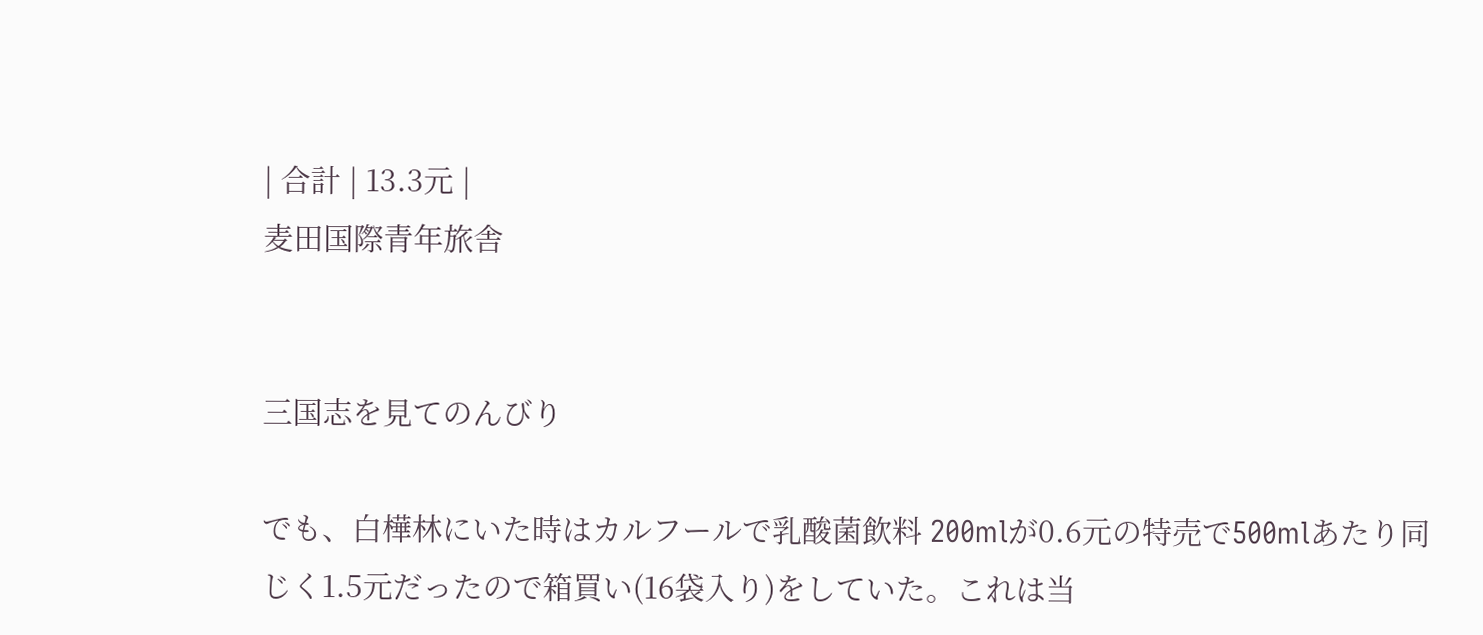| 合計 | 13.3元 |
麦田国際青年旅舎


三国志を見てのんびり

でも、白樺林にいた時はカルフールで乳酸菌飲料 200mlが0.6元の特売で500mlあたり同じく1.5元だったので箱買い(16袋入り)をしていた。これは当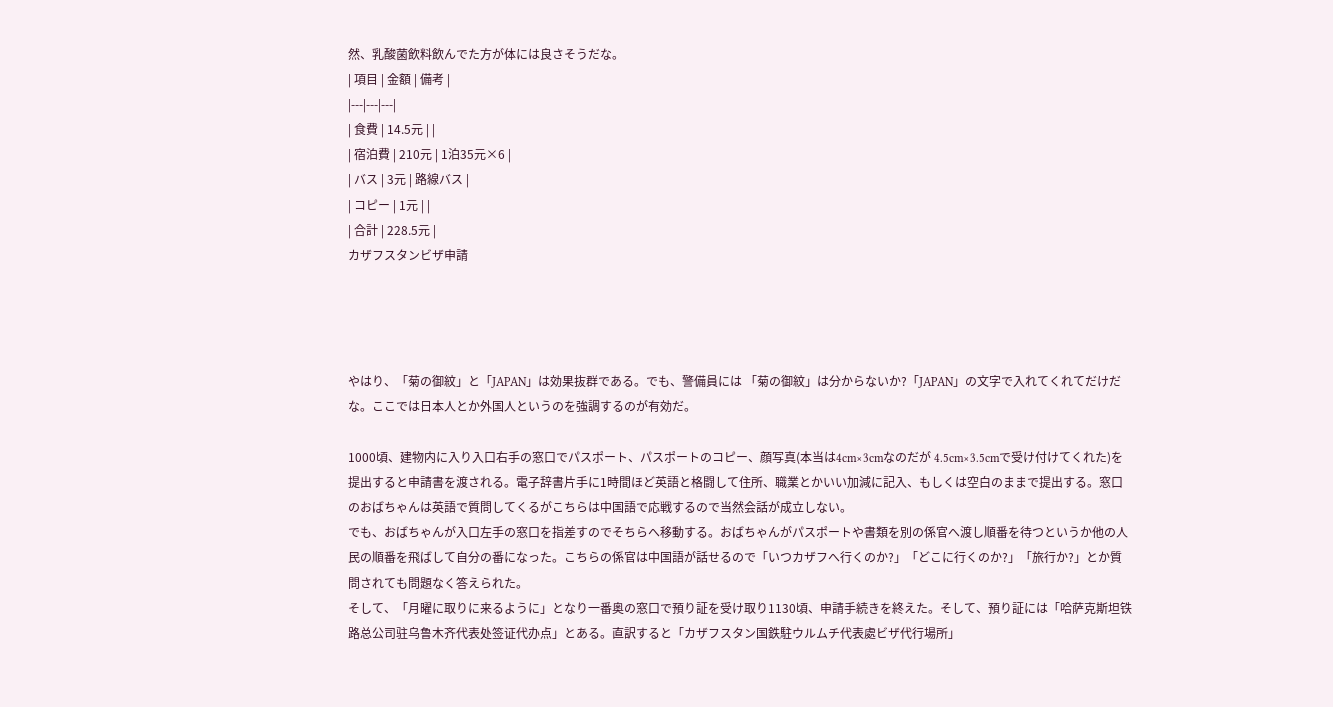然、乳酸菌飲料飲んでた方が体には良さそうだな。
| 項目 | 金額 | 備考 |
|---|---|---|
| 食費 | 14.5元 | |
| 宿泊費 | 210元 | 1泊35元×6 |
| バス | 3元 | 路線バス |
| コピー | 1元 | |
| 合計 | 228.5元 |
カザフスタンビザ申請




やはり、「菊の御紋」と「JAPAN」は効果抜群である。でも、警備員には 「菊の御紋」は分からないか?「JAPAN」の文字で入れてくれてだけだな。ここでは日本人とか外国人というのを強調するのが有効だ。

1000頃、建物内に入り入口右手の窓口でパスポート、パスポートのコピー、顔写真(本当は4cm×3cmなのだが 4.5cm×3.5cmで受け付けてくれた)を提出すると申請書を渡される。電子辞書片手に1時間ほど英語と格闘して住所、職業とかいい加減に記入、もしくは空白のままで提出する。窓口のおばちゃんは英語で質問してくるがこちらは中国語で応戦するので当然会話が成立しない。
でも、おばちゃんが入口左手の窓口を指差すのでそちらへ移動する。おばちゃんがパスポートや書類を別の係官へ渡し順番を待つというか他の人民の順番を飛ばして自分の番になった。こちらの係官は中国語が話せるので「いつカザフへ行くのか?」「どこに行くのか?」「旅行か?」とか質問されても問題なく答えられた。
そして、「月曜に取りに来るように」となり一番奥の窓口で預り証を受け取り1130頃、申請手続きを終えた。そして、預り証には「哈萨克斯坦铁路总公司驻乌鲁木齐代表处签证代办点」とある。直訳すると「カザフスタン国鉄駐ウルムチ代表處ビザ代行場所」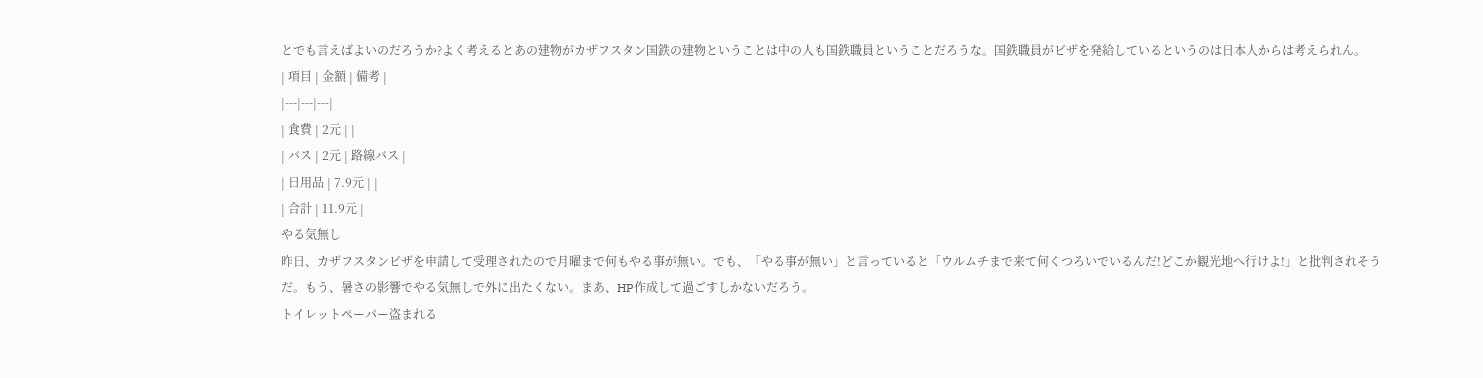とでも言えばよいのだろうか?よく考えるとあの建物がカザフスタン国鉄の建物ということは中の人も国鉄職員ということだろうな。国鉄職員がビザを発給しているというのは日本人からは考えられん。
| 項目 | 金額 | 備考 |
|---|---|---|
| 食費 | 2元 | |
| バス | 2元 | 路線バス |
| 日用品 | 7.9元 | |
| 合計 | 11.9元 |
やる気無し
昨日、カザフスタンビザを申請して受理されたので月曜まで何もやる事が無い。でも、「やる事が無い」と言っていると「ウルムチまで来て何くつろいでいるんだ!どこか観光地へ行けよ!」と批判されそうだ。もう、暑さの影響でやる気無しで外に出たくない。まあ、HP作成して過ごすしかないだろう。
トイレットペーパー盗まれる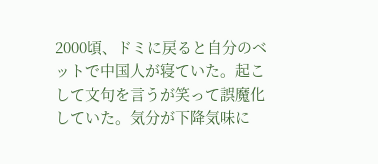2000頃、ドミに戻ると自分のベットで中国人が寝ていた。起こして文句を言うが笑って誤魔化していた。気分が下降気味に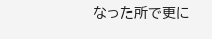なった所で更に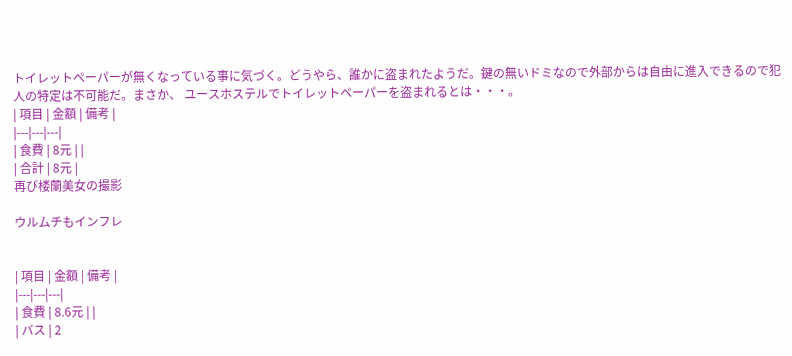トイレットペーパーが無くなっている事に気づく。どうやら、誰かに盗まれたようだ。鍵の無いドミなので外部からは自由に進入できるので犯人の特定は不可能だ。まさか、 ユースホステルでトイレットペーパーを盗まれるとは・・・。
| 項目 | 金額 | 備考 |
|---|---|---|
| 食費 | 8元 | |
| 合計 | 8元 |
再び楼蘭美女の撮影

ウルムチもインフレ


| 項目 | 金額 | 備考 |
|---|---|---|
| 食費 | 8.6元 | |
| バス | 2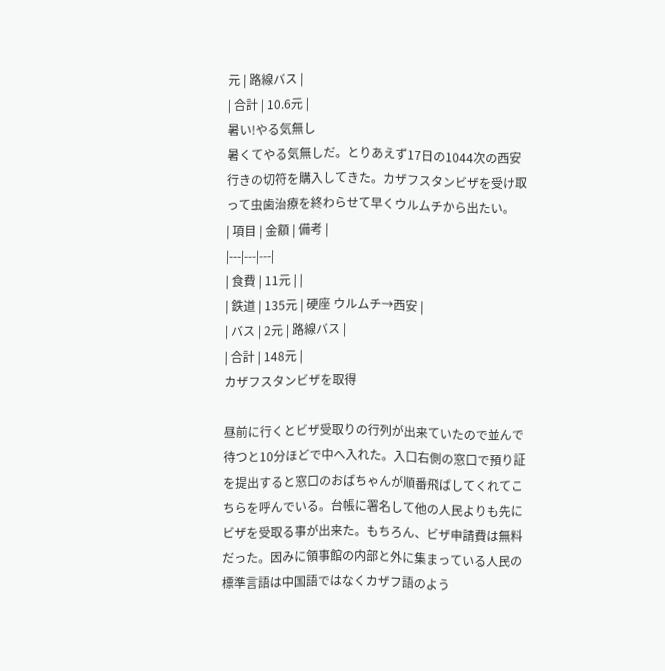元 | 路線バス |
| 合計 | 10.6元 |
暑い!やる気無し
暑くてやる気無しだ。とりあえず17日の1044次の西安行きの切符を購入してきた。カザフスタンビザを受け取って虫歯治療を終わらせて早くウルムチから出たい。
| 項目 | 金額 | 備考 |
|---|---|---|
| 食費 | 11元 | |
| 鉄道 | 135元 | 硬座 ウルムチ→西安 |
| バス | 2元 | 路線バス |
| 合計 | 148元 |
カザフスタンビザを取得

昼前に行くとビザ受取りの行列が出来ていたので並んで待つと10分ほどで中へ入れた。入口右側の窓口で預り証を提出すると窓口のおばちゃんが順番飛ばしてくれてこちらを呼んでいる。台帳に署名して他の人民よりも先にビザを受取る事が出来た。もちろん、ビザ申請費は無料だった。因みに領事館の内部と外に集まっている人民の標準言語は中国語ではなくカザフ語のよう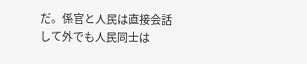だ。係官と人民は直接会話して外でも人民同士は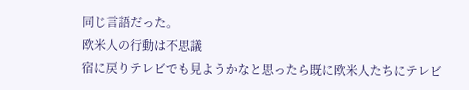同じ言語だった。
欧米人の行動は不思議
宿に戻りテレビでも見ようかなと思ったら既に欧米人たちにテレビ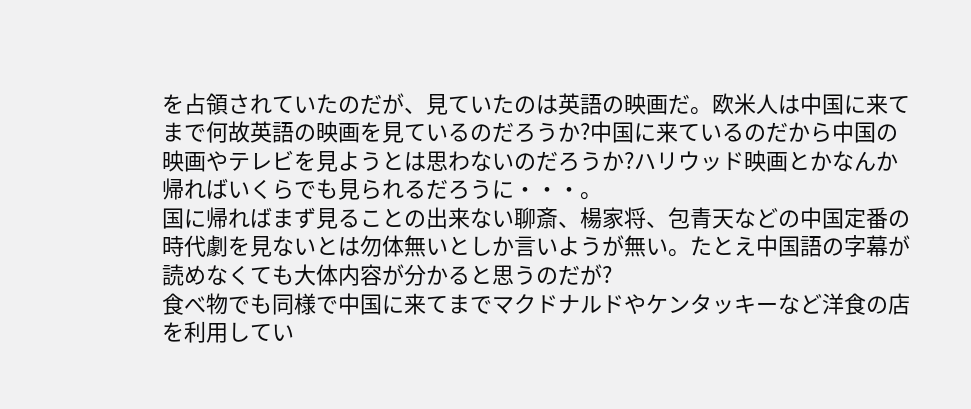を占領されていたのだが、見ていたのは英語の映画だ。欧米人は中国に来てまで何故英語の映画を見ているのだろうか?中国に来ているのだから中国の映画やテレビを見ようとは思わないのだろうか?ハリウッド映画とかなんか帰ればいくらでも見られるだろうに・・・。
国に帰ればまず見ることの出来ない聊斎、楊家将、包青天などの中国定番の時代劇を見ないとは勿体無いとしか言いようが無い。たとえ中国語の字幕が読めなくても大体内容が分かると思うのだが?
食べ物でも同様で中国に来てまでマクドナルドやケンタッキーなど洋食の店を利用してい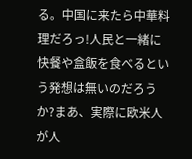る。中国に来たら中華料理だろっ!人民と一緒に快餐や盒飯を食べるという発想は無いのだろうか?まあ、実際に欧米人が人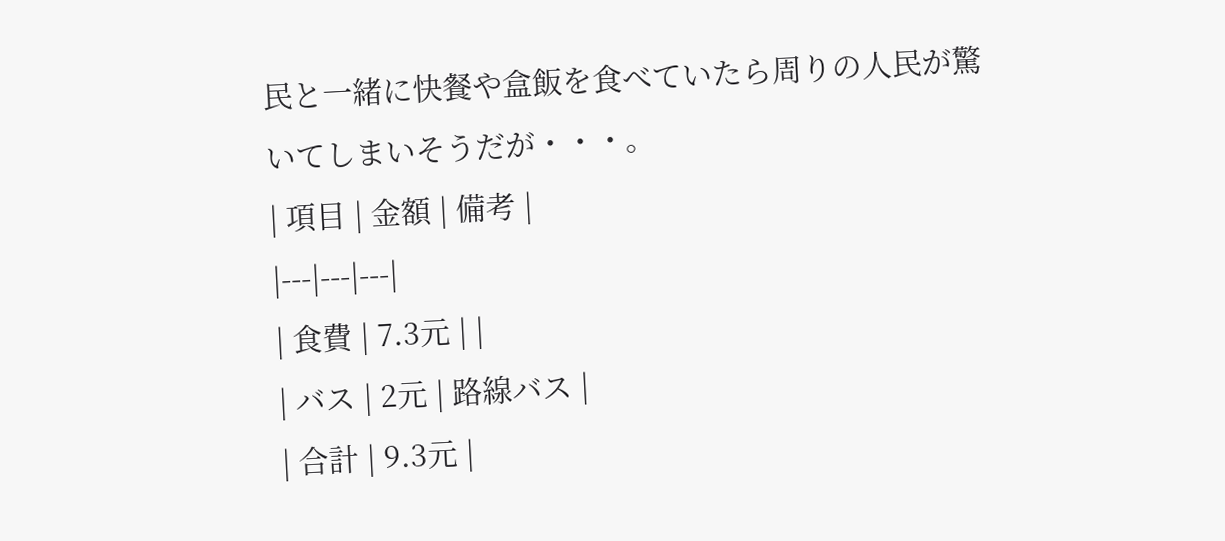民と一緒に快餐や盒飯を食べていたら周りの人民が驚いてしまいそうだが・・・。
| 項目 | 金額 | 備考 |
|---|---|---|
| 食費 | 7.3元 | |
| バス | 2元 | 路線バス |
| 合計 | 9.3元 |